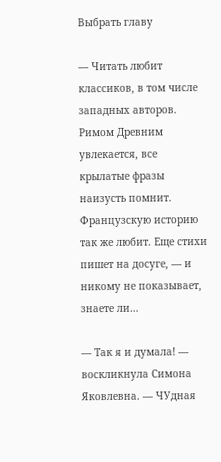Выбрать главу

— Читать любит классиков, в том числе западных авторов. Римом Древним увлекается, все крылатые фразы наизусть помнит. Французскую историю так же любит. Еще стихи пишет на досуге, — и никому не показывает, знаете ли…

— Так я и думала! — воскликнула Симона Яковлевна. — ЧУдная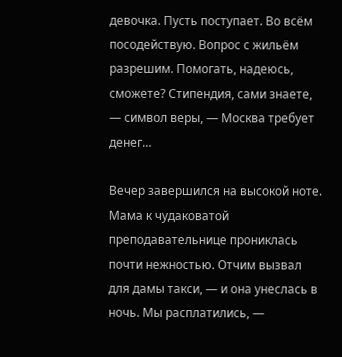девочка. Пусть поступает. Во всём посодействую. Вопрос с жильём разрешим. Помогать, надеюсь, сможете? Стипендия, сами знаете, — символ веры, — Москва требует денег…

Вечер завершился на высокой ноте. Мама к чудаковатой преподавательнице прониклась почти нежностью. Отчим вызвал для дамы такси, — и она унеслась в ночь. Мы расплатились, —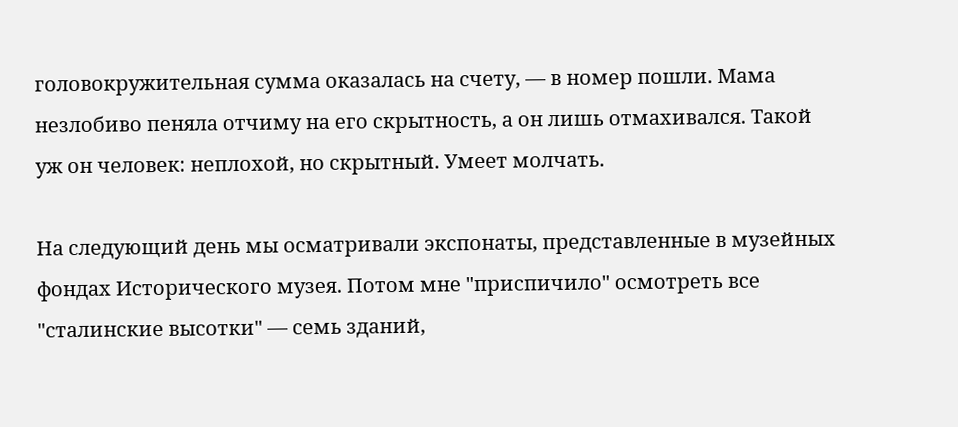головокружительная сумма оказалась на счету, — в номер пошли. Мама незлобиво пеняла отчиму на его скрытность, а он лишь отмахивался. Такой уж он человек: неплохой, но скрытный. Умеет молчать.

На следующий день мы осматривали экспонаты, представленные в музейных фондах Исторического музея. Потом мне "приспичило" осмотреть все "сталинские высотки" — семь зданий,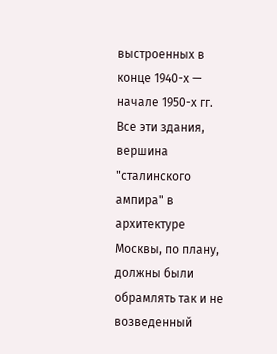выстроенных в конце 1940-х — начале 1950-х гг. Все эти здания, вершина "сталинского ампира" в архитектуре Москвы, по плану, должны были обрамлять так и не возведенный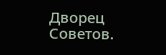Дворец Советов.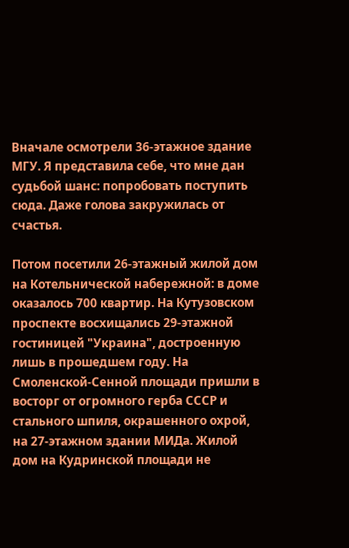Вначале осмотрели 36-этажное здание МГУ. Я представила себе, что мне дан судьбой шанс: попробовать поступить сюда. Даже голова закружилась от счастья.

Потом посетили 26-этажный жилой дом на Котельнической набережной: в доме оказалось 700 квартир. На Кутузовском проспекте восхищались 29-этажной гостиницей "Украина", достроенную лишь в прошедшем году. На Смоленской-Сенной площади пришли в восторг от огромного герба СССР и стального шпиля, окрашенного охрой, на 27-этажном здании МИДа. Жилой дом на Кудринской площади не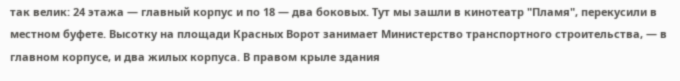так велик: 24 этажа — главный корпус и по 18 — два боковых. Тут мы зашли в кинотеатр "Пламя", перекусили в местном буфете. Высотку на площади Красных Ворот занимает Министерство транспортного строительства, — в главном корпусе, и два жилых корпуса. В правом крыле здания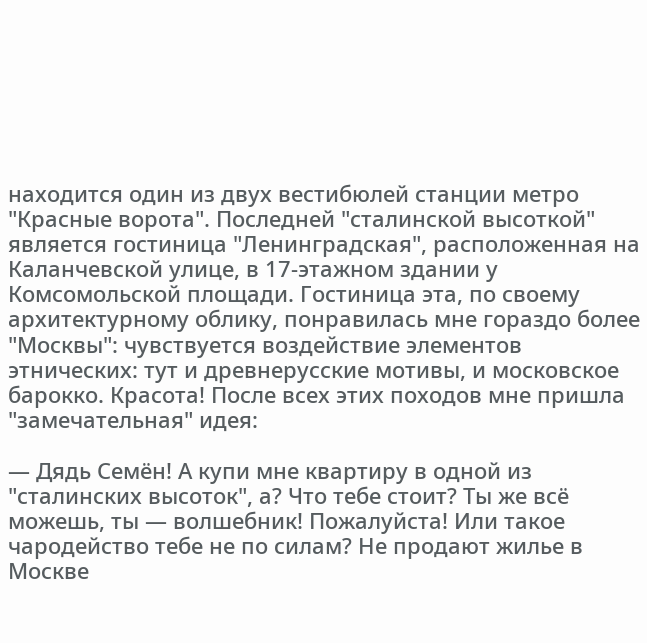находится один из двух вестибюлей станции метро "Красные ворота". Последней "сталинской высоткой" является гостиница "Ленинградская", расположенная на Каланчевской улице, в 17-этажном здании у Комсомольской площади. Гостиница эта, по своему архитектурному облику, понравилась мне гораздо более "Москвы": чувствуется воздействие элементов этнических: тут и древнерусские мотивы, и московское барокко. Красота! После всех этих походов мне пришла "замечательная" идея:

— Дядь Семён! А купи мне квартиру в одной из "сталинских высоток", а? Что тебе стоит? Ты же всё можешь, ты — волшебник! Пожалуйста! Или такое чародейство тебе не по силам? Не продают жилье в Москве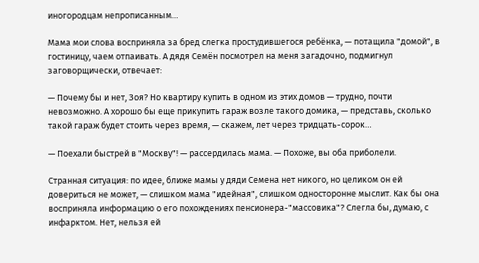иногородцам непрописанным…

Мама мои слова восприняла за бред слегка простудившегося ребёнка, — потащила "домой", в гостиницу, чаем отпаивать. А дядя Семён посмотрел на меня загадочно, подмигнул заговорщически, отвечает:

— Почему бы и нет, Зоя? Но квартиру купить в одном из этих домов — трудно, почти невозможно. А хорошо бы еще прикупить гараж возле такого домика, — представь, сколько такой гараж будет стоить через время, — скажем, лет через тридцать-сорок…

— Поехали быстрей в "Москву"! — рассердилась мама. — Похоже, вы оба приболели.

Странная ситуация: по идее, ближе мамы у дяди Семена нет никого, но целиком он ей довериться не может, — слишком мама "идейная", слишком односторонне мыслит. Как бы она восприняла информацию о его похождениях пенсионера-"массовика"? Слегла бы, думаю, с инфарктом. Нет, нельзя ей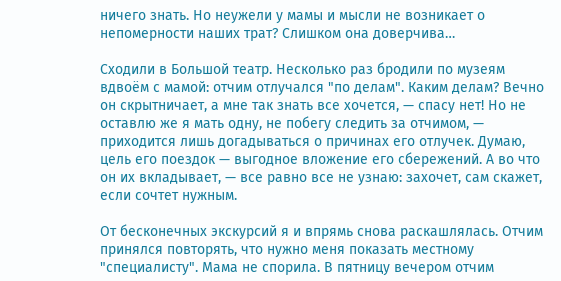ничего знать. Но неужели у мамы и мысли не возникает о непомерности наших трат? Слишком она доверчива…

Сходили в Большой театр. Несколько раз бродили по музеям вдвоём с мамой: отчим отлучался "по делам". Каким делам? Вечно он скрытничает, а мне так знать все хочется, — спасу нет! Но не оставлю же я мать одну, не побегу следить за отчимом, — приходится лишь догадываться о причинах его отлучек. Думаю, цель его поездок — выгодное вложение его сбережений. А во что он их вкладывает, — все равно все не узнаю: захочет, сам скажет, если сочтет нужным.

От бесконечных экскурсий я и впрямь снова раскашлялась. Отчим принялся повторять, что нужно меня показать местному "специалисту". Мама не спорила. В пятницу вечером отчим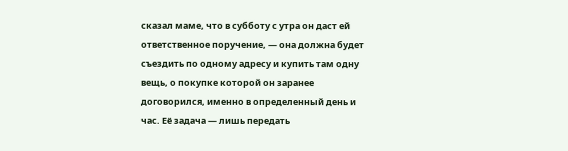сказал маме, что в субботу с утра он даст ей ответственное поручение, — она должна будет съездить по одному адресу и купить там одну вещь, о покупке которой он заранее договорился, именно в определенный день и час. Её задача — лишь передать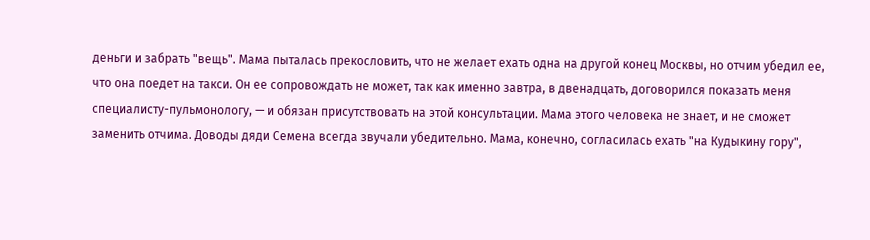деньги и забрать "вещь". Мама пыталась прекословить, что не желает ехать одна на другой конец Москвы, но отчим убедил ее, что она поедет на такси. Он ее сопровождать не может, так как именно завтра, в двенадцать, договорился показать меня специалисту-пульмонологу, — и обязан присутствовать на этой консультации. Мама этого человека не знает, и не сможет заменить отчима. Доводы дяди Семена всегда звучали убедительно. Мама, конечно, согласилась ехать "на Кудыкину гору",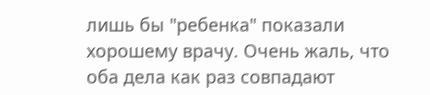лишь бы "ребенка" показали хорошему врачу. Очень жаль, что оба дела как раз совпадают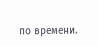по времени.